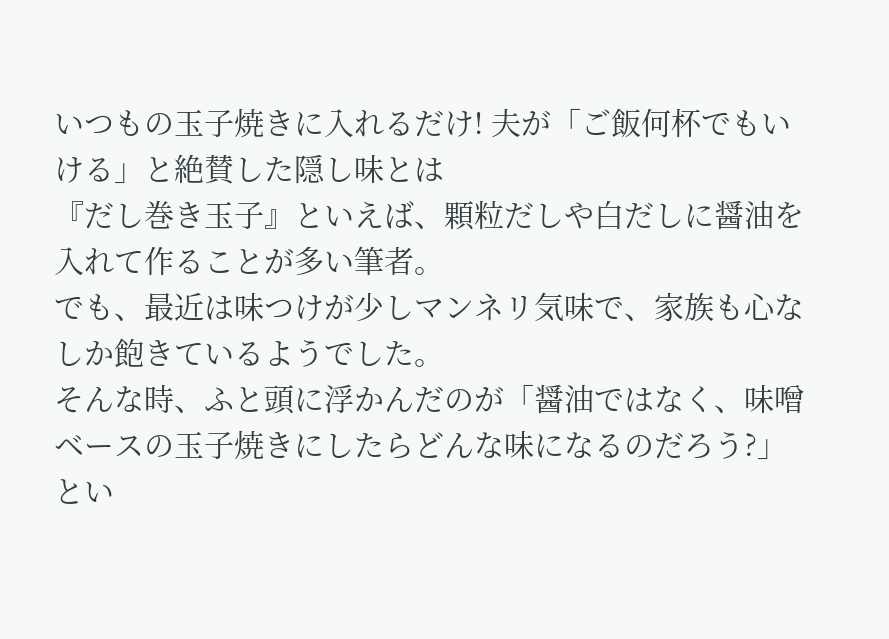いつもの玉子焼きに入れるだけ! 夫が「ご飯何杯でもいける」と絶賛した隠し味とは
『だし巻き玉子』といえば、顆粒だしや白だしに醤油を入れて作ることが多い筆者。
でも、最近は味つけが少しマンネリ気味で、家族も心なしか飽きているようでした。
そんな時、ふと頭に浮かんだのが「醤油ではなく、味噌ベースの玉子焼きにしたらどんな味になるのだろう?」とい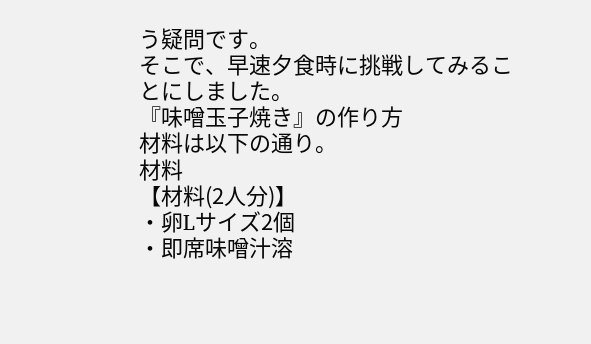う疑問です。
そこで、早速夕食時に挑戦してみることにしました。
『味噌玉子焼き』の作り方
材料は以下の通り。
材料
【材料(2人分)】
・卵Lサイズ2個
・即席味噌汁溶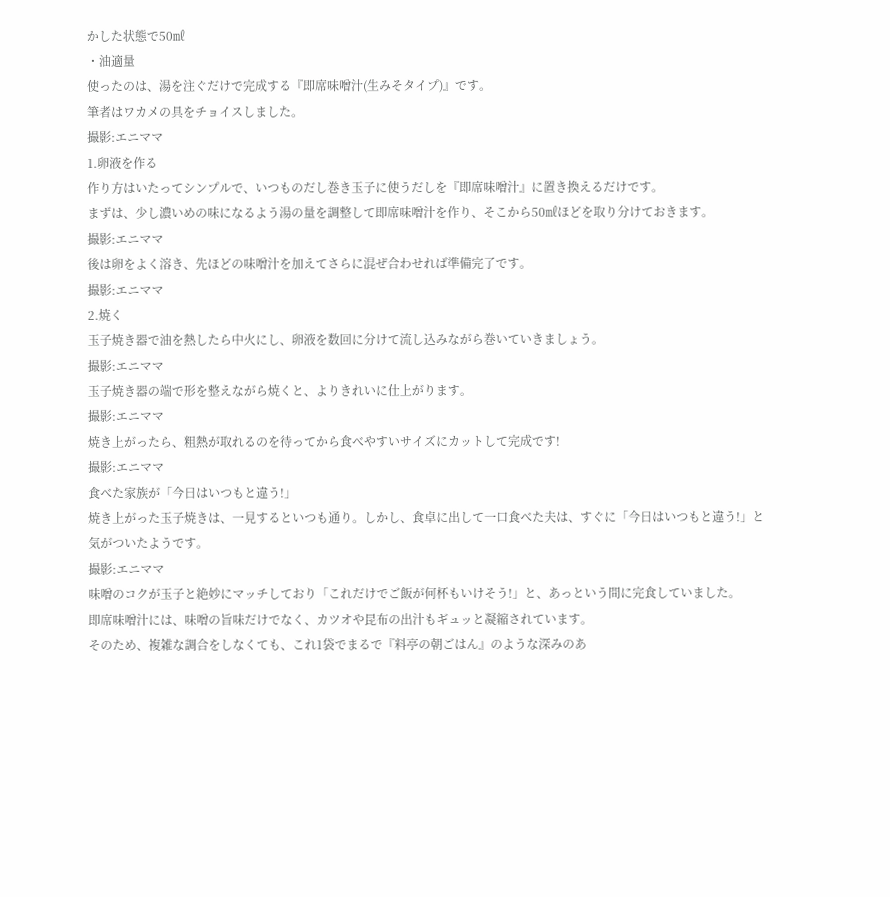かした状態で50㎖
・油適量
使ったのは、湯を注ぐだけで完成する『即席味噌汁(生みそタイプ)』です。
筆者はワカメの具をチョイスしました。
撮影:エニママ
1.卵液を作る
作り方はいたってシンプルで、いつものだし巻き玉子に使うだしを『即席味噌汁』に置き換えるだけです。
まずは、少し濃いめの味になるよう湯の量を調整して即席味噌汁を作り、そこから50㎖ほどを取り分けておきます。
撮影:エニママ
後は卵をよく溶き、先ほどの味噌汁を加えてさらに混ぜ合わせれば準備完了です。
撮影:エニママ
2.焼く
玉子焼き器で油を熱したら中火にし、卵液を数回に分けて流し込みながら巻いていきましょう。
撮影:エニママ
玉子焼き器の端で形を整えながら焼くと、よりきれいに仕上がります。
撮影:エニママ
焼き上がったら、粗熱が取れるのを待ってから食べやすいサイズにカットして完成です!
撮影:エニママ
食べた家族が「今日はいつもと違う!」
焼き上がった玉子焼きは、一見するといつも通り。しかし、食卓に出して一口食べた夫は、すぐに「今日はいつもと違う!」と気がついたようです。
撮影:エニママ
味噌のコクが玉子と絶妙にマッチしており「これだけでご飯が何杯もいけそう!」と、あっという間に完食していました。
即席味噌汁には、味噌の旨味だけでなく、カツオや昆布の出汁もギュッと凝縮されています。
そのため、複雑な調合をしなくても、これ1袋でまるで『料亭の朝ごはん』のような深みのあ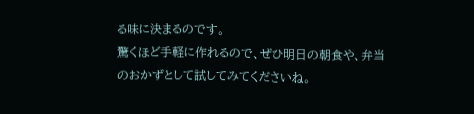る味に決まるのです。
驚くほど手軽に作れるので、ぜひ明日の朝食や、弁当のおかずとして試してみてくださいね。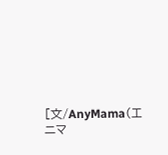[文/AnyMama(エニマ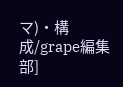マ)・構成/grape編集部]